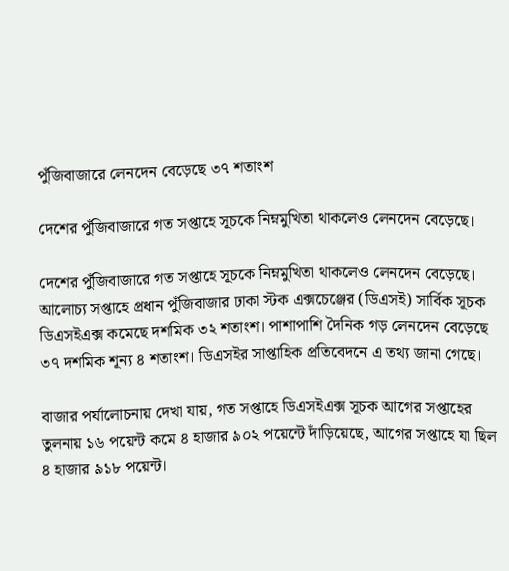পুঁজিবাজারে লেনদেন বেড়েছে ৩৭ শতাংশ

দেশের পুঁজিবাজারে গত সপ্তাহে সূচকে নিম্নমুখিতা থাকলেও লেনদেন বেড়েছে।

দেশের পুঁজিবাজারে গত সপ্তাহে সূচকে নিম্নমুখিতা থাকলেও লেনদেন বেড়েছে। আলোচ্য সপ্তাহে প্রধান পুঁজিবাজার ঢাকা স্টক এক্সচেঞ্জের (ডিএসই) সার্বিক সূচক ডিএসইএক্স কমেছে দশমিক ৩২ শতাংশ। পাশাপাশি দৈনিক গড় লেনদেন বেড়েছে ৩৭ দশমিক শূন্য ৪ শতাংশ। ডিএসইর সাপ্তাহিক প্রতিবেদনে এ তথ্য জানা গেছে।

বাজার পর্যালোচনায় দেখা যায়, গত সপ্তাহে ডিএসইএক্স সূচক আগের সপ্তাহের তুলনায় ১৬ পয়েন্ট কমে ৪ হাজার ৯০২ পয়েন্টে দাঁড়িয়েছে, আগের সপ্তাহে যা ছিল ৪ হাজার ৯১৮ পয়েন্ট।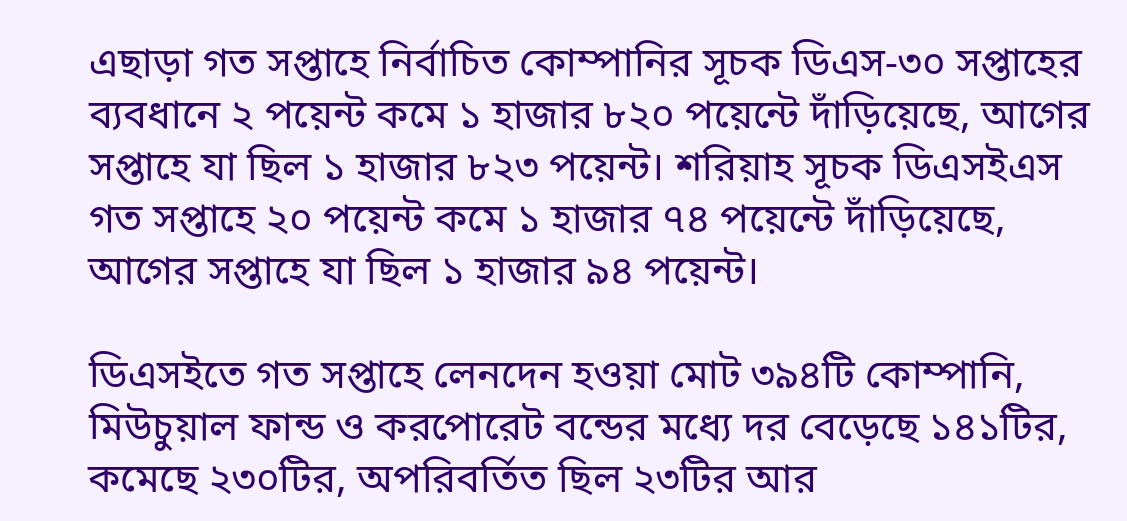এছাড়া গত সপ্তাহে নির্বাচিত কোম্পানির সূচক ডিএস-৩০ সপ্তাহের ব্যবধানে ২ পয়েন্ট কমে ১ হাজার ৮২০ পয়েন্টে দাঁড়িয়েছে, আগের সপ্তাহে যা ছিল ১ হাজার ৮২৩ পয়েন্ট। শরিয়াহ সূচক ডিএসইএস গত সপ্তাহে ২০ পয়েন্ট কমে ১ হাজার ৭৪ পয়েন্টে দাঁড়িয়েছে, আগের সপ্তাহে যা ছিল ১ হাজার ৯৪ পয়েন্ট।

ডিএসইতে গত সপ্তাহে লেনদেন হওয়া মোট ৩৯৪টি কোম্পানি, মিউচুয়াল ফান্ড ও করপোরেট বন্ডের মধ্যে দর বেড়েছে ১৪১টির, কমেছে ২৩০টির, অপরিবর্তিত ছিল ২৩টির আর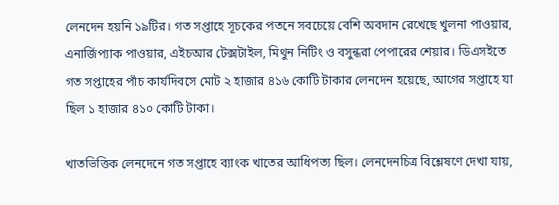লেনদেন হয়নি ১৯টির। গত সপ্তাহে সূচকের পতনে সবচেয়ে বেশি অবদান রেখেছে খুলনা পাওয়ার, এনার্জিপ্যাক পাওয়ার, এইচআর টেক্সটাইল, মিথুন নিটিং ও বসুন্ধরা পেপারের শেয়ার। ডিএসইতে গত সপ্তাহের পাঁচ কার্যদিবসে মোট ২ হাজার ৪১৬ কোটি টাকার লেনদেন হয়েছে, আগের সপ্তাহে যা ছিল ১ হাজার ৪১০ কোটি টাকা।

খাতভিত্তিক লেনদেনে গত সপ্তাহে ব্যাংক খাতের আধিপত্য ছিল। লেনদেনচিত্র বিশ্লেষণে দেখা যায়,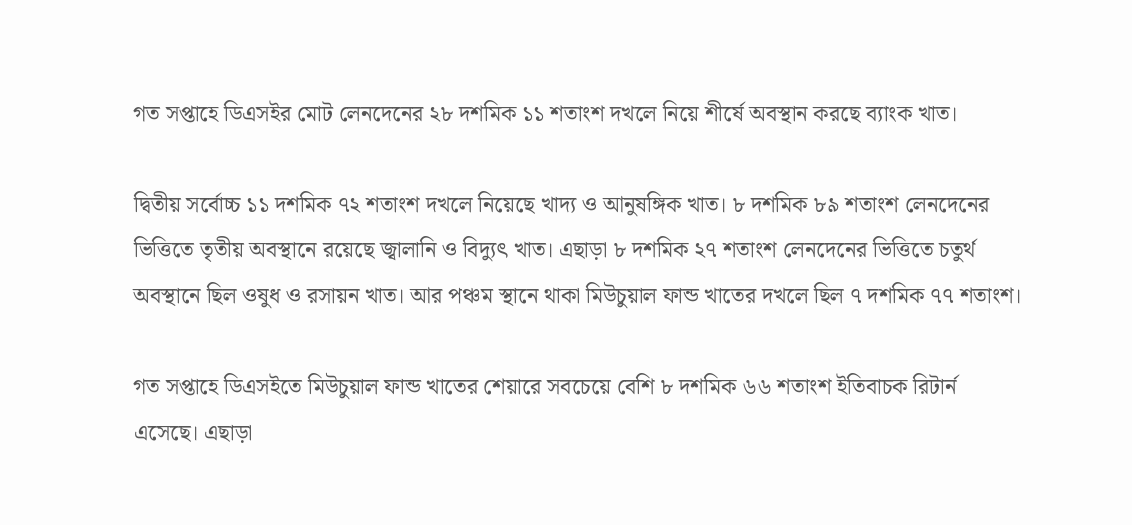গত সপ্তাহে ডিএসইর মোট লেনদেনের ২৮ দশমিক ১১ শতাংশ দখলে নিয়ে শীর্ষে অবস্থান করছে ব্যাংক খাত।

দ্বিতীয় সর্বোচ্চ ১১ দশমিক ৭২ শতাংশ দখলে নিয়েছে খাদ্য ও আনুষঙ্গিক খাত। ৮ দশমিক ৮৯ শতাংশ লেনদেনের ভিত্তিতে তৃতীয় অবস্থানে রয়েছে জ্বালানি ও বিদ্যুৎ খাত। এছাড়া ৮ দশমিক ২৭ শতাংশ লেনদেনের ভিত্তিতে চতুর্থ অবস্থানে ছিল ওষুধ ও রসায়ন খাত। আর পঞ্চম স্থানে থাকা মিউচুয়াল ফান্ড খাতের দখলে ছিল ৭ দশমিক ৭৭ শতাংশ।

গত সপ্তাহে ডিএসইতে মিউচুয়াল ফান্ড খাতের শেয়ারে সবচেয়ে বেশি ৮ দশমিক ৬৬ শতাংশ ইতিবাচক রিটার্ন এসেছে। এছাড়া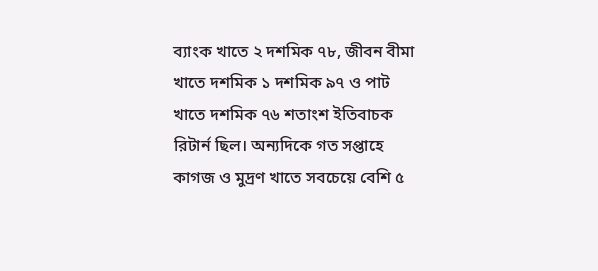ব্যাংক খাতে ২ দশমিক ৭৮, জীবন বীমা খাতে দশমিক ১ দশমিক ৯৭ ও পাট খাতে দশমিক ৭৬ শতাংশ ইতিবাচক রিটার্ন ছিল। অন্যদিকে গত সপ্তাহে কাগজ ও মুদ্রণ খাতে সবচেয়ে বেশি ৫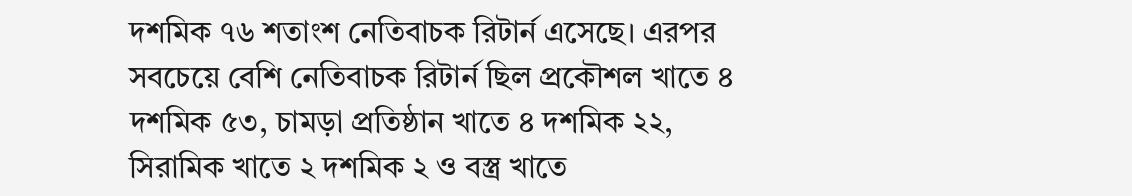দশমিক ৭৬ শতাংশ নেতিবাচক রিটার্ন এসেছে। এরপর সবচেয়ে বেশি নেতিবাচক রিটার্ন ছিল প্রকৌশল খাতে ৪ দশমিক ৫৩, চামড়া প্রতিষ্ঠান খাতে ৪ দশমিক ২২, সিরামিক খাতে ২ দশমিক ২ ও বস্ত্র খাতে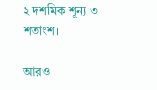২ দশমিক শূন্য ৩ শতাংশ।

আরও